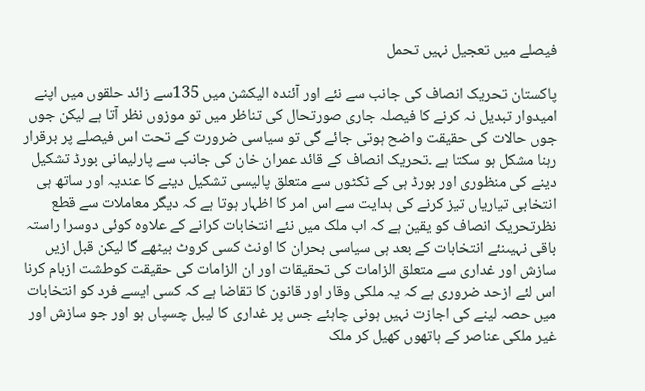فیصلے میں تعجیل نہیں تحمل

پاکستان تحریک انصاف کی جانب سے نئے اور آئندہ الیکشن میں 135سے زائد حلقوں میں اپنے امیدوار تبدیل نہ کرنے کا فیصلہ جاری صورتحال کی تناظر میں تو موزوں نظر آتا ہے لیکن جوں جوں حالات کی حقیقت واضح ہوتی جائے گی تو سیاسی ضرورت کے تحت اس فیصلے پر برقرار رہنا مشکل ہو سکتا ہے ۔تحریک انصاف کے قائد عمران خان کی جانب سے پارلیمانی بورڈ تشکیل دینے کی منظوری اور بورڈ ہی کے ٹکٹوں سے متعلق پالیسی تشکیل دینے کا عندیہ اور ساتھ ہی انتخابی تیاریاں تیز کرنے کی ہدایت سے اس امر کا اظہار ہوتا ہے کہ دیگر معاملات سے قطع نظرتحریک انصاف کو یقین ہے کہ اب ملک میں نئے انتخابات کرانے کے علاوہ کوئی دوسرا راستہ باقی نہیںنئے انتخابات کے بعد ہی سیاسی بحران کا اونٹ کسی کروٹ بیٹھے گا لیکن قبل ازیں سازش اور غداری سے متعلق الزامات کی تحقیقات اور ان الزامات کی حقیقت کوطشت ازبام کرنا اس لئے ازحد ضروری ہے کہ یہ ملکی وقار اور قانون کا تقاضا ہے کہ کسی ایسے فرد کو انتخابات میں حصہ لینے کی اجازت نہیں ہونی چاہئے جس پر غداری کا لیبل چسپاں ہو اور جو سازش اور غیر ملکی عناصر کے ہاتھوں کھیل کر ملک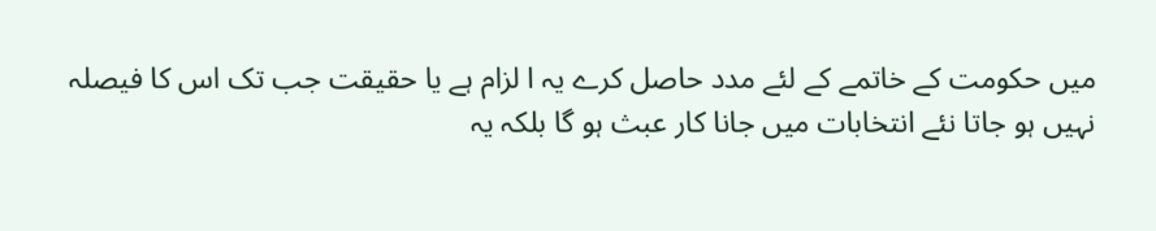میں حکومت کے خاتمے کے لئے مدد حاصل کرے یہ ا لزام ہے یا حقیقت جب تک اس کا فیصلہ نہیں ہو جاتا نئے انتخابات میں جانا کار عبث ہو گا بلکہ یہ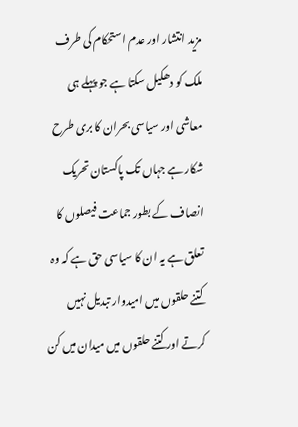مزید انتشار اور عدم استحکام کی طرف ملک کو دھکیل سکتا ہے جو پہلے ہی معاشی اور سیاسی بحران کا بری طرح شکار ہے جہاں تک پاکستان تحریک انصاف کے بطور جماعت فیصلوں کا تعلق ہے یہ ان کا سیاسی حق ہے کہ وہ کتنے حلقوں میں امیدوار تبدیل نہیں کرتے اور کتنے حلقوں میں میدان میں کن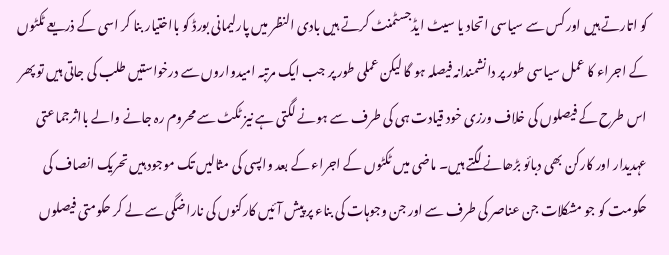کو اتارتے ہیں اور کس سے سیاسی اتحاد یا سیٹ ایڈجسٹمنٹ کرتے ہیں بادی النظر میں پارلیمانی بورڈ کو بااختیار بنا کر اسی کے ذریعے ٹکٹوں کے اجراء کا عمل سیاسی طور پر دانشمندانہ فیصلہ ہو گا لیکن عملی طور پر جب ایک مرتبہ امیدواروں سے درخواستیں طلب کی جاتی ہیں تو پھر اس طرح کے فیصلوں کی خلاف ورزی خود قیادت ہی کی طرف سے ہونے لگتی ہے نیز ٹکٹ سے محروم رہ جانے والے بااثرجماعتی عہدیدار اور کارکن بھی دبائو بڑھانے لگتے ہیں۔ ماضی میں ٹکٹوں کے اجراء کے بعد واپسی کی مثالیں تک موجود ہیں تحریک انصاف کی حکومت کو جو مشکلات جن عناصر کی طرف سے اور جن وجوہات کی بناء پر پیش آئیں کارکنوں کی ناراضگی سے لے کر حکومتی فیصلوں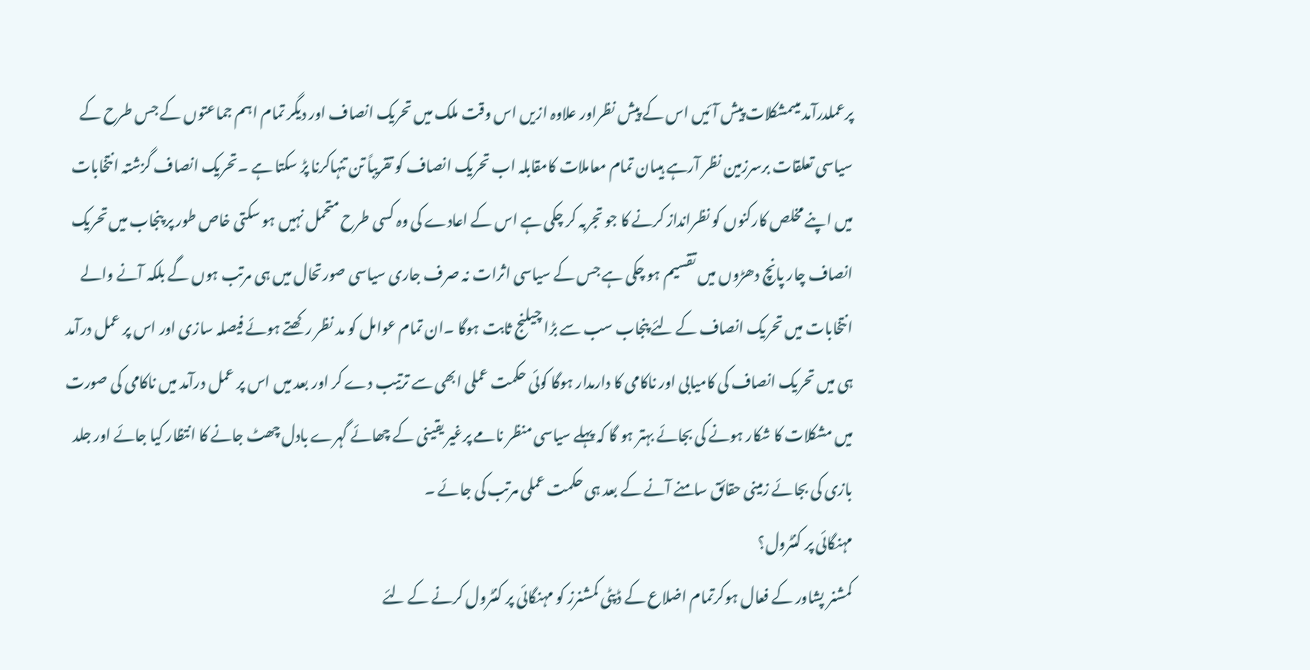پرعملدرآمد میںمشکلات پیش آئیں اس کے پیش نظراور علاوہ ازیں اس وقت ملک میں تحریک انصاف اور دیگر تمام اہم جماعتوں کے جس طرح کے سیاسی تعلقات برسرزمین نظر آرہے ہیںان تمام معاملات کامقابلہ اب تحریک انصاف کو تقریباً تن تنہاکرنا پڑ سکتا ہے ۔تحریک انصاف گزشتہ انتخابات میں اپنے مخلص کارکنوں کو نظرانداز کرنے کا جو تجربہ کر چکی ہے اس کے اعادے کی وہ کسی طرح متحمل نہیں ہو سکتی خاص طور پر پنجاب میں تحریک انصاف چار پانچ دھڑوں میں تقسیم ہو چکی ہے جس کے سیاسی اثرات نہ صرف جاری سیاسی صورتحال میں ہی مرتب ہوں گے بلکہ آنے والے انتخابات میں تحریک انصاف کے لئے پنجاب سب سے بڑا چیلنج ثابت ہوگا ۔ان تمام عوامل کو مد نظر رکھتے ہوئے فیصلہ سازی اور اس پر عمل درآمد ہی میں تحریک انصاف کی کامیابی اور ناکامی کا دارمدار ہوگا کوئی حکمت عملی ابھی سے ترتیب دے کر اور بعد میں اس پر عمل درآمد میں ناکامی کی صورت میں مشکلات کا شکار ہونے کی بجائے بہتر ہو گا کہ پہلے سیاسی منظر نامے پرغیر یقینی کے چھائے گہرے بادل چھٹ جانے کا انتظار کیا جائے اور جلد بازی کی بجائے زمینی حقائق سامنے آنے کے بعد ہی حکمت عملی مرتب کی جائے ۔
مہنگائی پر کنٹرول؟
کمشنر پشاور کے فعال ہوکرتمام اضلاع کے ڈپٹی کمشنرز کو مہنگائی پر کنٹرول کرنے کے لئے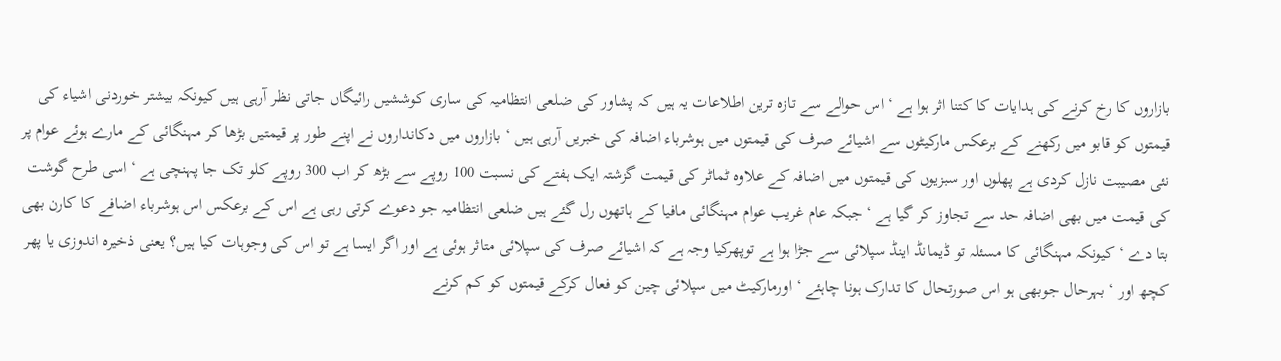بازاروں کا رخ کرنے کی ہدایات کا کتنا اثر ہوا ہے ‘ اس حوالے سے تازہ ترین اطلاعات یہ ہیں کہ پشاور کی ضلعی انتظامیہ کی ساری کوششیں رائیگاں جاتی نظر آرہی ہیں کیونکہ بیشتر خوردنی اشیاء کی قیمتوں کو قابو میں رکھنے کے برعکس مارکیٹوں سے اشیائے صرف کی قیمتوں میں ہوشرباء اضافہ کی خبریں آرہی ہیں ‘ بازاروں میں دکانداروں نے اپنے طور پر قیمتیں بڑھا کر مہنگائی کے مارے ہوئے عوام پر نئی مصیبت نازل کردی ہے پھلوں اور سبزیوں کی قیمتوں میں اضافہ کے علاوہ ٹماٹر کی قیمت گزشتہ ایک ہفتے کی نسبت 100 روپے سے بڑھ کر اب 300 روپے کلو تک جا پہنچی ہے ‘ اسی طرح گوشت کی قیمت میں بھی اضافہ حد سے تجاوز کر گیا ہے ‘ جبکہ عام غریب عوام مہنگائی مافیا کے ہاتھوں رل گئے ہیں ضلعی انتظامیہ جو دعوے کرتی رہی ہے اس کے برعکس اس ہوشرباء اضافے کا کارن بھی بتا دے ‘ کیونکہ مہنگائی کا مسئلہ تو ڈیمانڈ اینڈ سپلائی سے جڑا ہوا ہے توپھرکیا وجہ ہے کہ اشیائے صرف کی سپلائی متاثر ہوئی ہے اور اگر ایسا ہے تو اس کی وجوہات کیا ہیں؟ یعنی ذخیرہ اندوزی یا پھر کچھ اور ‘ بہرحال جوبھی ہو اس صورتحال کا تدارک ہونا چاہئے ‘ اورمارکیٹ میں سپلائی چین کو فعال کرکے قیمتوں کو کم کرنے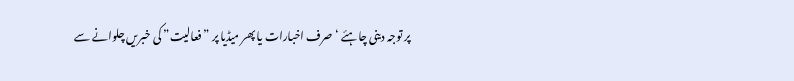پر توجہ دینی چاہئے ‘ صرف اخبارات یا پھر میڈیا پر ”فعالیت” کی خبریں چلوانے سے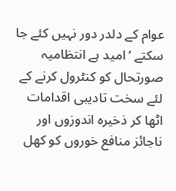عوام کے دلدر دور نہیں کئے جا سکتے ‘ امید ہے انتظامیہ صورتحال کو کنٹرول کرنے کے لئے سخت تادیبی اقدامات اٹھا کر ذخیرہ اندوزوں اور ناجائز منافع خوروں کو کھل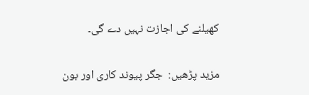کھیلنے کی اجازت نہیں دے گی۔

مزید پڑھیں:  جگر پیوند کاری اور بون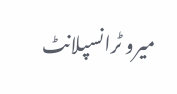میرو ٹرانسپلانٹ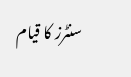سنٹرز کا قیام